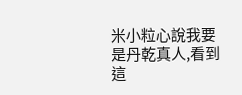米小粒心說我要是丹乾真人,看到這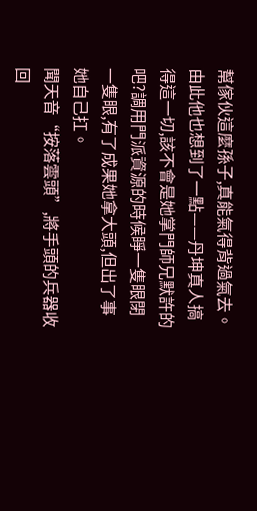幫傢伙這麼孫子,真能氣得背過氣去。
由此他也想到了一點——丹坤真人搞得這一切,該不會是她掌門師兄默許的吧?調用門派資源的時候睜一隻眼閉一隻眼,有了成果她拿大頭,但出了事她自己扛。
聞天音“按落雲頭”,將手頭的兵器收回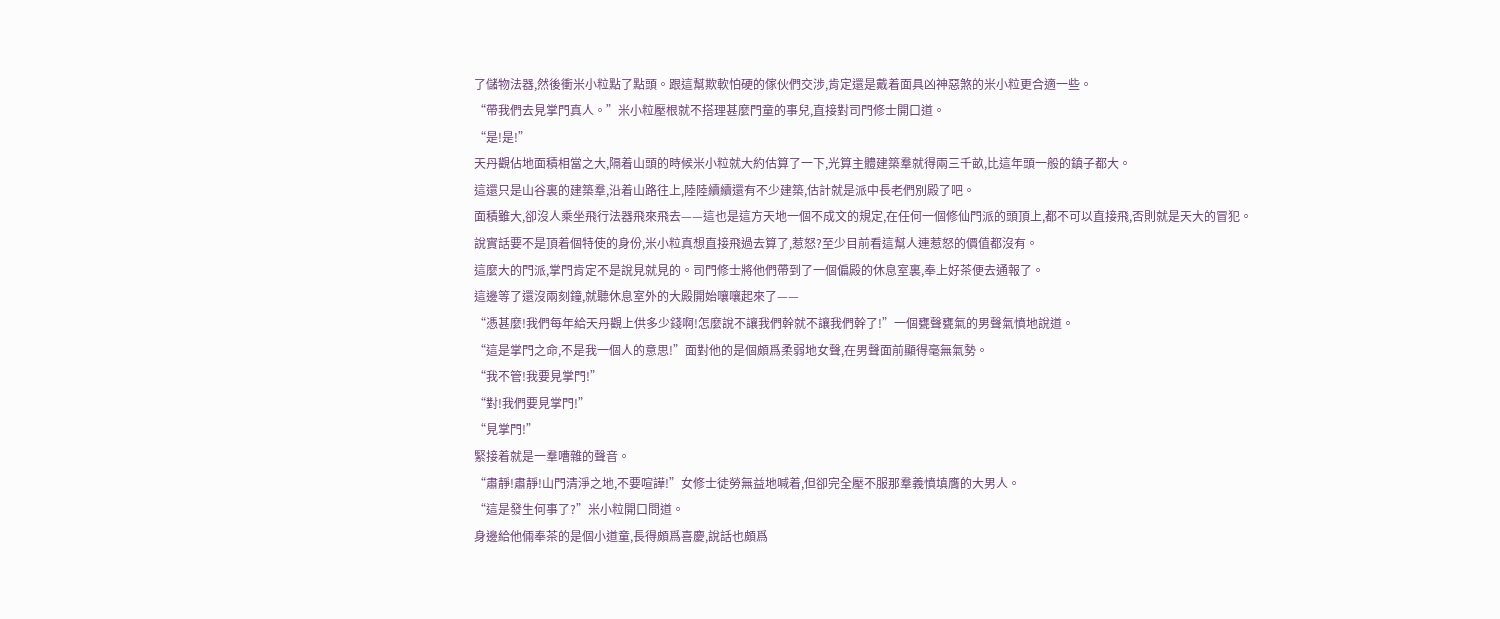了儲物法器,然後衝米小粒點了點頭。跟這幫欺軟怕硬的傢伙們交涉,肯定還是戴着面具凶神惡煞的米小粒更合適一些。
“帶我們去見掌門真人。”米小粒壓根就不搭理甚麼門童的事兒,直接對司門修士開口道。
“是!是!”
天丹觀佔地面積相當之大,隔着山頭的時候米小粒就大約估算了一下,光算主體建築羣就得兩三千畝,比這年頭一般的鎮子都大。
這還只是山谷裏的建築羣,沿着山路往上,陸陸續續還有不少建築,估計就是派中長老們別殿了吧。
面積雖大,卻沒人乘坐飛行法器飛來飛去——這也是這方天地一個不成文的規定,在任何一個修仙門派的頭頂上,都不可以直接飛,否則就是天大的冒犯。
說實話要不是頂着個特使的身份,米小粒真想直接飛過去算了,惹怒?至少目前看這幫人連惹怒的價值都沒有。
這麼大的門派,掌門肯定不是說見就見的。司門修士將他們帶到了一個偏殿的休息室裏,奉上好茶便去通報了。
這邊等了還沒兩刻鐘,就聽休息室外的大殿開始嚷嚷起來了——
“憑甚麼!我們每年給天丹觀上供多少錢啊!怎麼說不讓我們幹就不讓我們幹了!”一個甕聲甕氣的男聲氣憤地說道。
“這是掌門之命,不是我一個人的意思!”面對他的是個頗爲柔弱地女聲,在男聲面前顯得毫無氣勢。
“我不管!我要見掌門!”
“對!我們要見掌門!”
“見掌門!”
緊接着就是一羣嘈雜的聲音。
“肅靜!肅靜!山門清淨之地,不要喧譁!”女修士徒勞無益地喊着,但卻完全壓不服那羣義憤填膺的大男人。
“這是發生何事了?”米小粒開口問道。
身邊給他倆奉茶的是個小道童,長得頗爲喜慶,說話也頗爲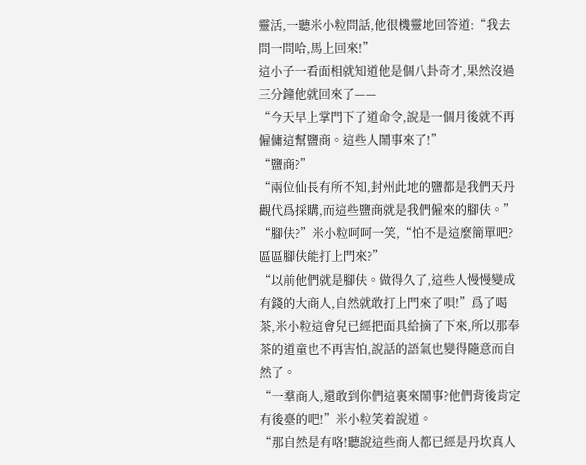靈活,一聽米小粒問話,他很機靈地回答道:“我去問一問哈,馬上回來!”
這小子一看面相就知道他是個八卦奇才,果然沒過三分鐘他就回來了——
“今天早上掌門下了道命令,說是一個月後就不再僱傭這幫鹽商。這些人鬧事來了!”
“鹽商?”
“兩位仙長有所不知,封州此地的鹽都是我們天丹觀代爲採購,而這些鹽商就是我們僱來的腳伕。”
“腳伕?”米小粒呵呵一笑,“怕不是這麼簡單吧?區區腳伕能打上門來?”
“以前他們就是腳伕。做得久了,這些人慢慢變成有錢的大商人,自然就敢打上門來了唄!”爲了喝茶,米小粒這會兒已經把面具給摘了下來,所以那奉茶的道童也不再害怕,說話的語氣也變得隨意而自然了。
“一羣商人,還敢到你們這裏來鬧事?他們背後肯定有後臺的吧!”米小粒笑着說道。
“那自然是有咯!聽說這些商人都已經是丹坎真人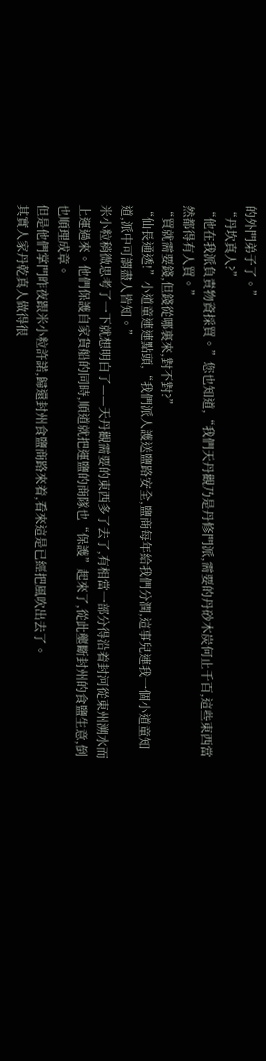的外門弟子了。”
“丹坎真人?”
“他在我派負責物資採買。”您也知道,“我們天丹觀乃是丹修門派,需要的丹砂木炭何止千百,這些東西當然都得有人買。”
“買就需要錢,但錢從哪裏來,對不對?”
“仙長通透!”小道童連連點頭,“我們派人護送鹽路安全,鹽商每年給我們分潤,這事兒連我一個小道童知道,派中可謂盡人皆知。”
米小粒稍微思考了一下就想明白了——天丹觀需要的東西多了去了,有相當一部分得沿着封河從東州溯水而上運過來。他們保護自家貨船的同時,順道就把運鹽的商隊也“保護”起來了,從此壟斷封州的食鹽生意,倒也順理成章。
但是他們掌門昨夜跟米小粒許諾,歸還封州食鹽商路來着,看來這是已經把風吹出去了。
其實人家丹乾真人做得很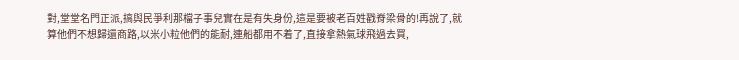對,堂堂名門正派,搞與民爭利那檔子事兒實在是有失身份,這是要被老百姓戳脊梁骨的!再說了,就算他們不想歸還商路,以米小粒他們的能耐,連船都用不着了,直接拿熱氣球飛過去買,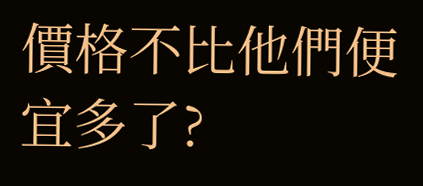價格不比他們便宜多了?